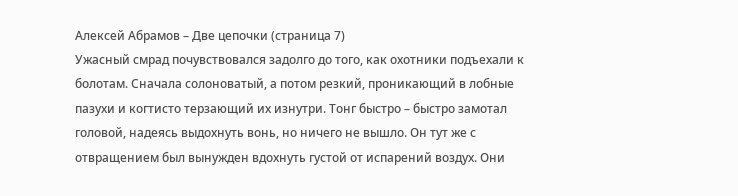Алексей Абрамов – Две цепочки (страница 7)
Ужасный смрад почувствовался задолго до того, как охотники подъехали к болотам. Сначала солоноватый, а потом резкий, проникающий в лобные пазухи и когтисто терзающий их изнутри. Тонг быстро – быстро замотал головой, надеясь выдохнуть вонь, но ничего не вышло. Он тут же с отвращением был вынужден вдохнуть густой от испарений воздух. Они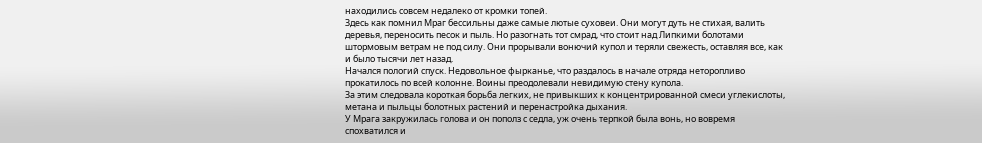находились совсем недалеко от кромки топей.
Здесь как помнил Мраг бессильны даже самые лютые суховеи. Они могут дуть не стихая, валить деревья, переносить песок и пыль. Но разогнать тот смрад, что стоит над Липкими болотами штормовым ветрам не под силу. Они прорывали вонючий купол и теряли свежесть, оставляя все, как и было тысячи лет назад.
Начался пологий спуск. Недовольное фырканье, что раздалось в начале отряда неторопливо прокатилось по всей колонне. Воины преодолевали невидимую стену купола.
За этим следовала короткая борьба легких, не привыкших к концентрированной смеси углекислоты, метана и пыльцы болотных растений и перенастройка дыхания.
У Мрага закружилась голова и он пополз с седла, уж очень терпкой была вонь, но вовремя спохватился и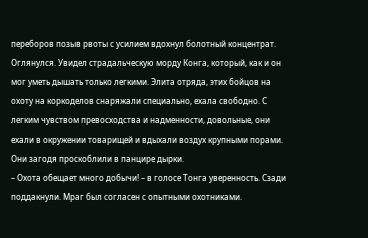переборов позыв рвоты с усилием вдохнул болотный концентрат. Оглянулся. Увидел страдальческую морду Конга, который, как и он мог уметь дышать только легкими. Элита отряда, этих бойцов на охоту на коркоделов снаряжали специально, ехала свободно. С легким чувством превосходства и надменности, довольные, они ехали в окружении товарищей и вдыхали воздух крупными порами. Они загодя проскоблили в панцире дырки.
– Охота обещает много добычи! – в голосе Тонга уверенность. Сзади поддакнули. Мраг был согласен с опытными охотниками.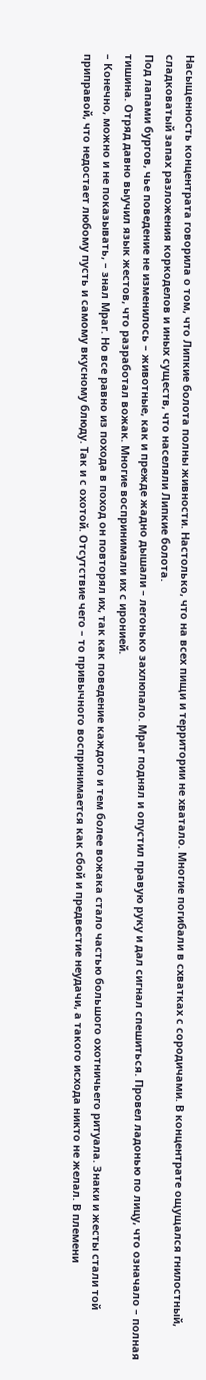Насыщенность концентрата говорила о том, что Липкие болота полны живности. Настолько, что на всех пищи и территории не хватало. Многие погибали в схватках с сородичами. В концентрате ощущался гнилостный, сладковатый запах разложения коркоделов и иных существ, что населяли Липкие болота.
Под лапами бургов, чье поведение не изменилось – животные, как и прежде жадно дышали – легонько захлюпало. Мраг поднял и опустил правую руку и дал сигнал спешиться. Провел ладонью по лицу, что означало – полная тишина. Отряд давно выучил язык жестов, что разработал вожак. Многие воспринимали их с иронией.
– Конечно, можно и не показывать, – знал Мраг. Но все равно из похода в поход он повторял их, так как поведение каждого и тем более вожака стало частью большого охотничьего ритуала. Знаки и жесты стали той приправой, что недостает любому пусть и самому вкусному блюду. Так и с охотой. Отсутствие чего – то привычного воспринимается как сбой и предвестие неудачи, а такого исхода никто не желал. В племени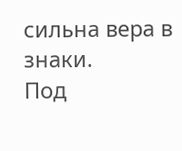сильна вера в знаки.
Под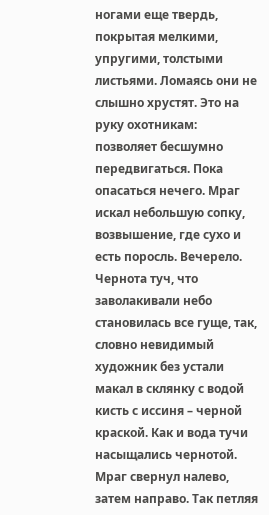ногами еще твердь, покрытая мелкими, упругими, толстыми листьями. Ломаясь они не слышно хрустят. Это на руку охотникам: позволяет бесшумно передвигаться. Пока опасаться нечего. Мраг искал небольшую сопку, возвышение, где сухо и есть поросль. Вечерело. Чернота туч, что заволакивали небо становилась все гуще, так, словно невидимый художник без устали макал в склянку с водой кисть с иссиня – черной краской. Как и вода тучи насыщались чернотой.
Мраг свернул налево, затем направо. Так петляя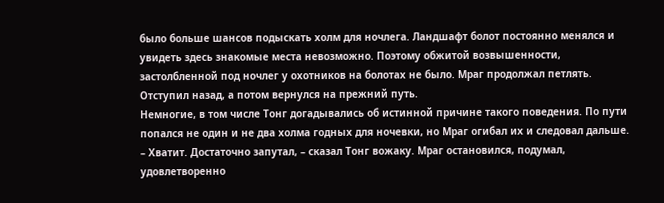было больше шансов подыскать холм для ночлега. Ландшафт болот постоянно менялся и увидеть здесь знакомые места невозможно. Поэтому обжитой возвышенности, застолбленной под ночлег у охотников на болотах не было. Мраг продолжал петлять. Отступил назад, а потом вернулся на прежний путь.
Немногие, в том числе Тонг догадывались об истинной причине такого поведения. По пути попался не один и не два холма годных для ночевки, но Мраг огибал их и следовал дальше.
– Хватит. Достаточно запутал, – сказал Тонг вожаку. Мраг остановился, подумал, удовлетворенно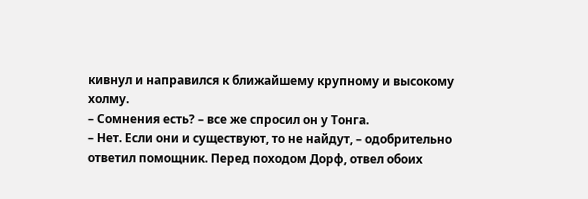кивнул и направился к ближайшему крупному и высокому холму.
– Сомнения есть? – все же спросил он у Тонга.
– Нет. Если они и существуют, то не найдут, – одобрительно ответил помощник. Перед походом Дорф, отвел обоих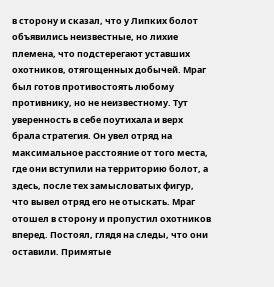в сторону и сказал, что у Липких болот объявились неизвестные, но лихие племена, что подстерегают уставших охотников, отягощенных добычей. Мраг был готов противостоять любому противнику, но не неизвестному. Тут уверенность в себе поутихала и верх брала стратегия. Он увел отряд на максимальное расстояние от того места, где они вступили на территорию болот, а здесь, после тех замысловатых фигур, что вывел отряд его не отыскать. Мраг отошел в сторону и пропустил охотников вперед. Постоял, глядя на следы, что они оставили. Примятые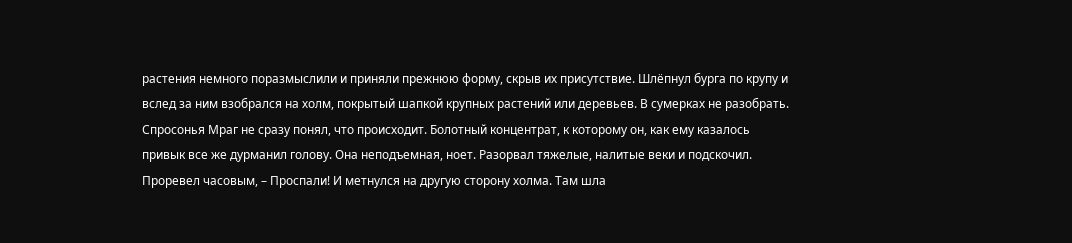растения немного поразмыслили и приняли прежнюю форму, скрыв их присутствие. Шлёпнул бурга по крупу и вслед за ним взобрался на холм, покрытый шапкой крупных растений или деревьев. В сумерках не разобрать.
Спросонья Мраг не сразу понял, что происходит. Болотный концентрат, к которому он, как ему казалось привык все же дурманил голову. Она неподъемная, ноет. Разорвал тяжелые, налитые веки и подскочил.
Проревел часовым, – Проспали! И метнулся на другую сторону холма. Там шла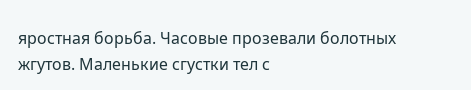яростная борьба. Часовые прозевали болотных жгутов. Маленькие сгустки тел с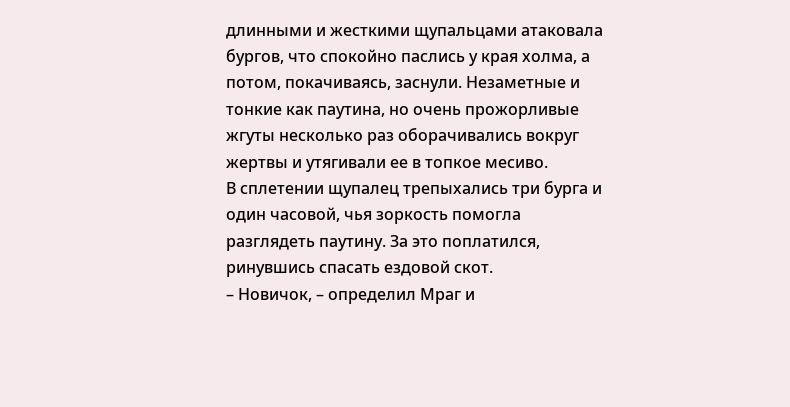длинными и жесткими щупальцами атаковала бургов, что спокойно паслись у края холма, а потом, покачиваясь, заснули. Незаметные и тонкие как паутина, но очень прожорливые жгуты несколько раз оборачивались вокруг жертвы и утягивали ее в топкое месиво.
В сплетении щупалец трепыхались три бурга и один часовой, чья зоркость помогла разглядеть паутину. За это поплатился, ринувшись спасать ездовой скот.
– Новичок, – определил Мраг и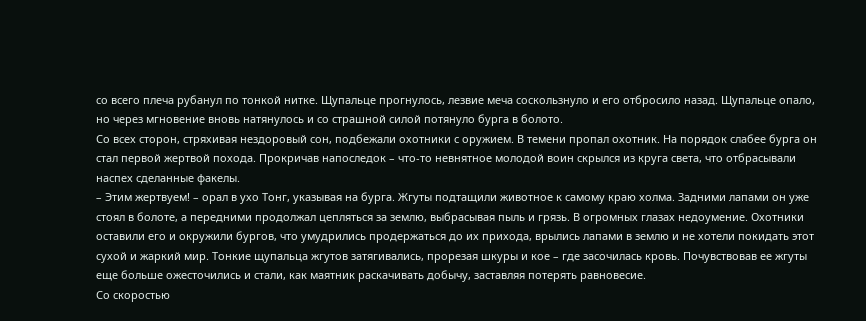со всего плеча рубанул по тонкой нитке. Щупальце прогнулось, лезвие меча соскользнуло и его отбросило назад. Щупальце опало, но через мгновение вновь натянулось и со страшной силой потянуло бурга в болото.
Со всех сторон, стряхивая нездоровый сон, подбежали охотники с оружием. В темени пропал охотник. На порядок слабее бурга он стал первой жертвой похода. Прокричав напоследок – что-то невнятное молодой воин скрылся из круга света, что отбрасывали наспех сделанные факелы.
– Этим жертвуем! – орал в ухо Тонг, указывая на бурга. Жгуты подтащили животное к самому краю холма. Задними лапами он уже стоял в болоте, а передними продолжал цепляться за землю, выбрасывая пыль и грязь. В огромных глазах недоумение. Охотники оставили его и окружили бургов, что умудрились продержаться до их прихода, врылись лапами в землю и не хотели покидать этот сухой и жаркий мир. Тонкие щупальца жгутов затягивались, прорезая шкуры и кое – где засочилась кровь. Почувствовав ее жгуты еще больше ожесточились и стали, как маятник раскачивать добычу, заставляя потерять равновесие.
Со скоростью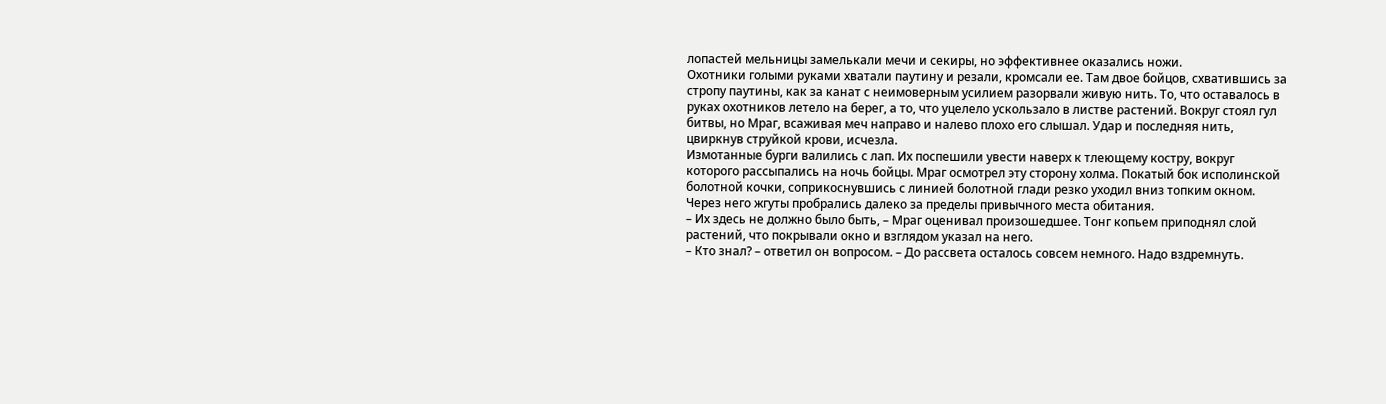лопастей мельницы замелькали мечи и секиры, но эффективнее оказались ножи.
Охотники голыми руками хватали паутину и резали, кромсали ее. Там двое бойцов, схватившись за стропу паутины, как за канат с неимоверным усилием разорвали живую нить. То, что оставалось в руках охотников летело на берег, а то, что уцелело ускользало в листве растений. Вокруг стоял гул битвы, но Мраг, всаживая меч направо и налево плохо его слышал. Удар и последняя нить, цвиркнув струйкой крови, исчезла.
Измотанные бурги валились с лап. Их поспешили увести наверх к тлеющему костру, вокруг которого рассыпались на ночь бойцы. Мраг осмотрел эту сторону холма. Покатый бок исполинской болотной кочки, соприкоснувшись с линией болотной глади резко уходил вниз топким окном. Через него жгуты пробрались далеко за пределы привычного места обитания.
– Их здесь не должно было быть, – Мраг оценивал произошедшее. Тонг копьем приподнял слой растений, что покрывали окно и взглядом указал на него.
– Кто знал? – ответил он вопросом. – До рассвета осталось совсем немного. Надо вздремнуть.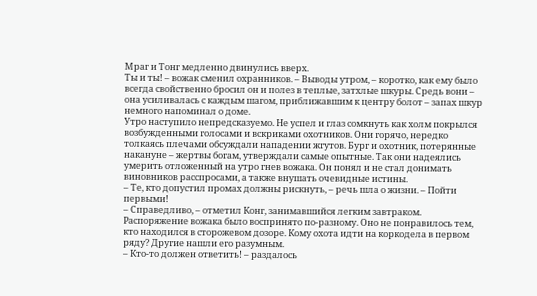Мраг и Тонг медленно двинулись вверх.
Ты и ты! – вожак сменил охранников. – Выводы утром, – коротко, как ему было всегда свойственно бросил он и полез в теплые, затхлые шкуры. Средь вони – она усиливалась с каждым шагом, приближавшим к центру болот – запах шкур немного напоминал о доме.
Утро наступило непредсказуемо. Не успел и глаз сомкнуть как холм покрылся возбужденными голосами и вскриками охотников. Они горячо, нередко толкаясь плечами обсуждали нападении жгутов. Бург и охотник, потерянные накануне – жертвы богам, утверждали самые опытные. Так они надеялись умерить отложенный на утро гнев вожака. Он понял и не стал донимать виновников расспросами, а также внушать очевидные истины.
– Те, кто допустил промах должны рискнуть, – речь шла о жизни. – Пойти первыми!
– Справедливо, – отметил Конг, занимавшийся легким завтраком. Распоряжение вожака было воспринято по-разному. Оно не понравилось тем, кто находился в сторожевом дозоре. Кому охота идти на коркодела в первом ряду? Другие нашли его разумным.
– Кто-то должен ответить! – раздалось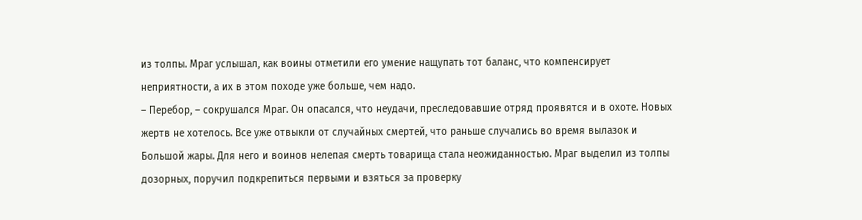из толпы. Мраг услышал, как воины отметили его умение нащупать тот баланс, что компенсирует неприятности, а их в этом походе уже больше, чем надо.
– Перебор, – сокрушался Мраг. Он опасался, что неудачи, преследовавшие отряд проявятся и в охоте. Новых жертв не хотелось. Все уже отвыкли от случайных смертей, что раньше случались во время вылазок и Большой жары. Для него и воинов нелепая смерть товарища стала неожиданностью. Мраг выделил из толпы дозорных, поручил подкрепиться первыми и взяться за проверку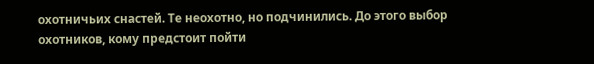охотничьих снастей. Те неохотно, но подчинились. До этого выбор охотников, кому предстоит пойти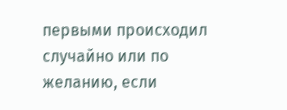первыми происходил случайно или по желанию, если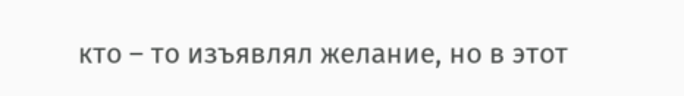кто – то изъявлял желание, но в этот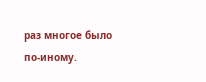раз многое было по-иному.